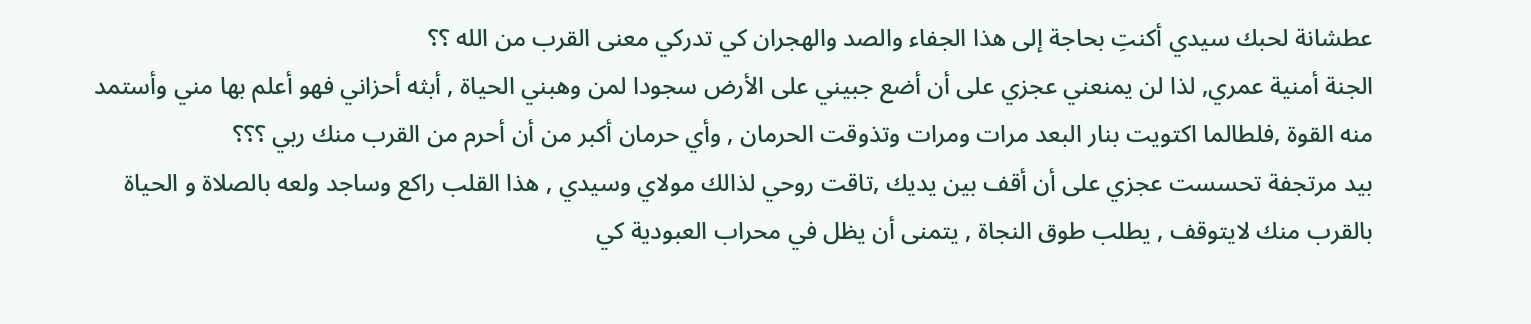عطشانة لحبك سيدي أكنتِ بحاجة إلى هذا الجفاء والصد والهجران كي تدركي معنى القرب من الله ؟؟
الجنة أمنية عمري, لذا لن يمنعني عجزي على أن أضع جبيني على الأرض سجودا لمن وهبني الحياة , أبثه أحزاني فهو أعلم بها مني وأستمد منه القوة ,فلطالما اكتويت بنار البعد مرات ومرات وتذوقت الحرمان , وأي حرمان أكبر من أن أحرم من القرب منك ربي ؟؟؟
بيد مرتجفة تحسست عجزي على أن أقف بين يديك ,تاقت روحي لذالك مولاي وسيدي , هذا القلب راكع وساجد ولعه بالصلاة و الحياة بالقرب منك لايتوقف , يطلب طوق النجاة , يتمنى أن يظل في محراب العبودية كي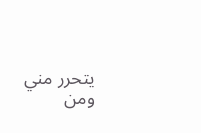يتحرر مني ومن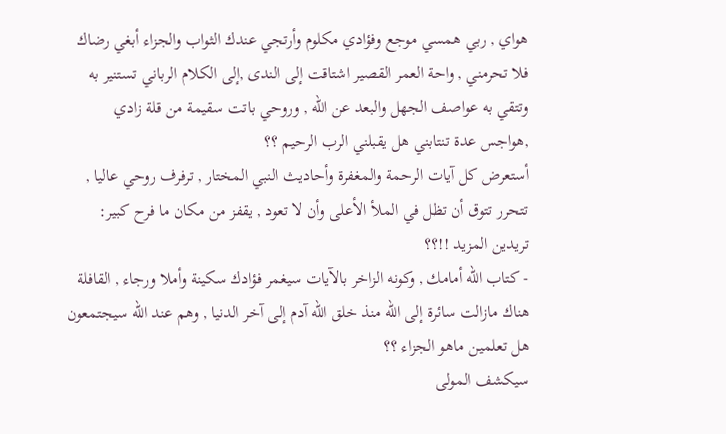هواي , ربي همسي موجع وفؤادي مكلوم وأرتجي عندك الثواب والجزاء أبغي رضاك فلا تحرمني , واحة العمر القصير اشتاقت إلى الندى ,إلى الكلام الرباني تستنير به وتتقي به عواصف الجهل والبعد عن الله , وروحي باتت سقيمة من قلة زادي ,هواجس عدة تنتابني هل يقبلني الرب الرحيم ؟؟
أستعرض كل آيات الرحمة والمغفرة وأحاديث النبي المختار , ترفرف روحي عاليا , تتحرر تتوق أن تظل في الملأ الأعلى وأن لا تعود , يقفز من مكان ما فرح كبير:
تريدين المزيد !!؟؟
- كتاب الله أمامك , وكونه الزاخر بالآيات سيغمر فؤادك سكينة وأملا ورجاء , القافلة هناك مازالت سائرة إلى الله منذ خلق الله آدم إلى آخر الدنيا , وهم عند الله سيجتمعون هل تعلمين ماهو الجزاء ؟؟
سيكشف المولى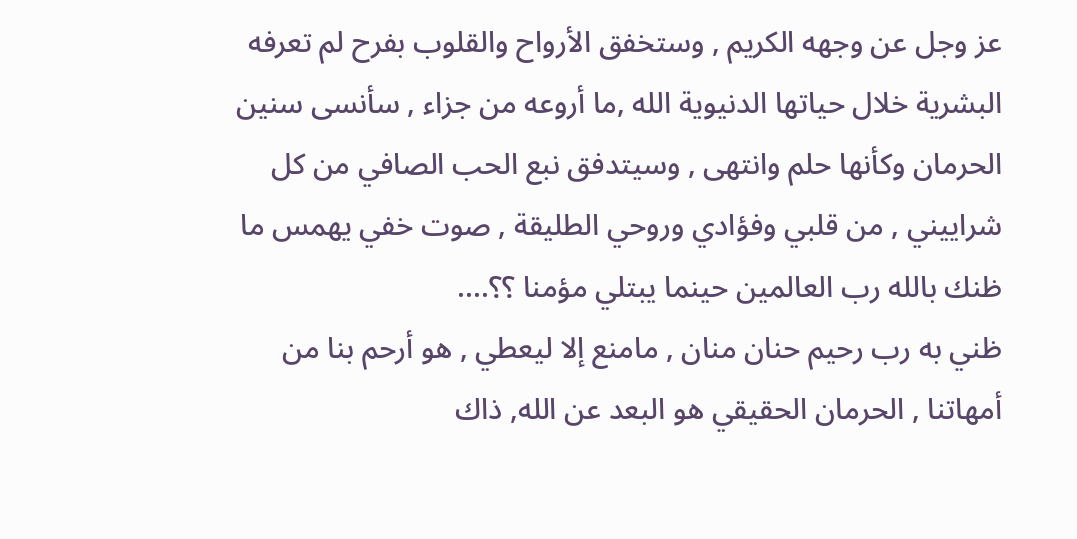عز وجل عن وجهه الكريم , وستخفق الأرواح والقلوب بفرح لم تعرفه البشرية خلال حياتها الدنيوية الله ,ما أروعه من جزاء , سأنسى سنين الحرمان وكأنها حلم وانتهى , وسيتدفق نبع الحب الصافي من كل شراييني , من قلبي وفؤادي وروحي الطليقة , صوت خفي يهمس ما ظنك بالله رب العالمين حينما يبتلي مؤمنا ؟؟....
ظني به رب رحيم حنان منان , مامنع إلا ليعطي , هو أرحم بنا من أمهاتنا , الحرمان الحقيقي هو البعد عن الله, ذاك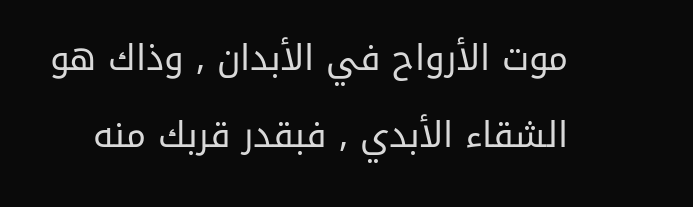موت الأرواح في الأبدان , وذاك هو الشقاء الأبدي , فبقدر قربك منه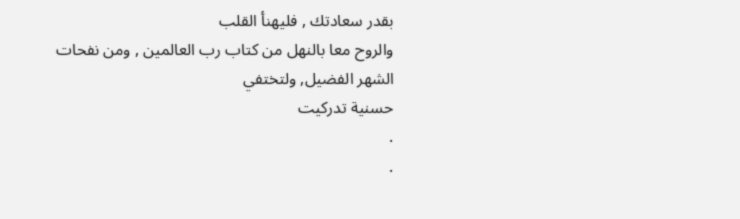بقدر سعادتك , فليهنأ القلب
والروح معا بالنهل من كتاب رب العالمين , ومن نفحات الشهر الفضيل, ولتختفي
حسنية تدركيت
.
.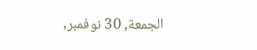الجمعة, 30 نوفمبر,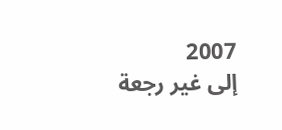2007
إلى غير رجعة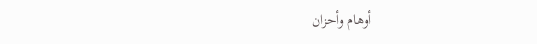أوهام وأحزان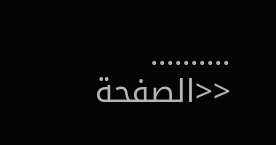..........
<<الصفحة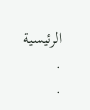الرئيسية
.
.